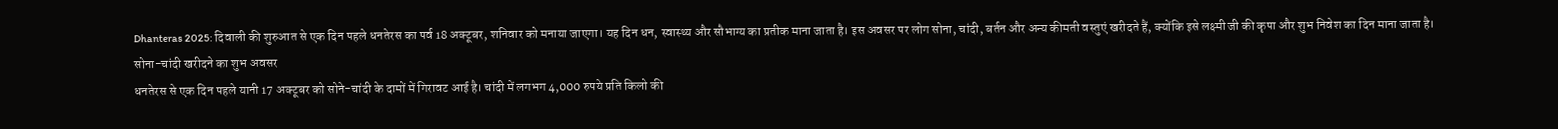Dhanteras 2025: दिवाली की शुरुआत से एक दिन पहले धनतेरस का पर्व 18 अक्टूबर, शनिवार को मनाया जाएगा। यह दिन धन, स्वास्थ्य और सौभाग्य का प्रतीक माना जाता है। इस अवसर पर लोग सोना, चांदी, बर्तन और अन्य कीमती वस्तुएं खरीदते हैं, क्योंकि इसे लक्ष्मी जी की कृपा और शुभ निवेश का दिन माना जाता है।
सोना-चांदी खरीदने का शुभ अवसर
धनतेरस से एक दिन पहले यानी 17 अक्टूबर को सोने-चांदी के दामों में गिरावट आई है। चांदी में लगभग 4,000 रुपये प्रति किलो की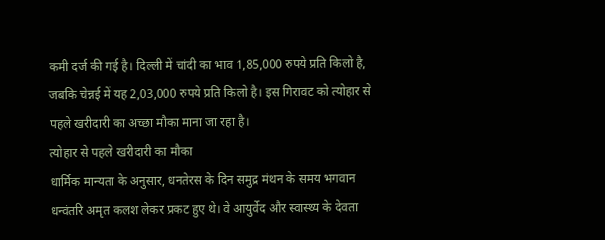कमी दर्ज की गई है। दिल्ली में चांदी का भाव 1,85,000 रुपये प्रति किलो है, जबकि चेन्नई में यह 2,03,000 रुपये प्रति किलो है। इस गिरावट को त्योहार से पहले खरीदारी का अच्छा मौका माना जा रहा है।
त्योहार से पहले खरीदारी का मौका
धार्मिक मान्यता के अनुसार, धनतेरस के दिन समुद्र मंथन के समय भगवान धन्वंतरि अमृत कलश लेकर प्रकट हुए थे। वे आयुर्वेद और स्वास्थ्य के देवता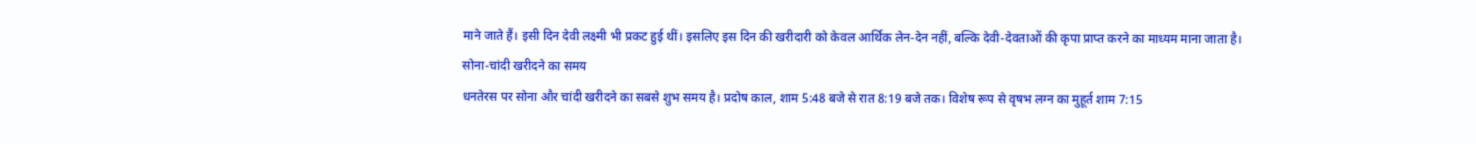माने जाते हैं। इसी दिन देवी लक्ष्मी भी प्रकट हुई थीं। इसलिए इस दिन की खरीदारी को केवल आर्थिक लेन-देन नहीं, बल्कि देवी-देवताओं की कृपा प्राप्त करने का माध्यम माना जाता है।
सोना-चांदी खरीदने का समय
धनतेरस पर सोना और चांदी खरीदने का सबसे शुभ समय है। प्रदोष काल, शाम 5:48 बजे से रात 8:19 बजे तक। विशेष रूप से वृषभ लग्न का मुहूर्त शाम 7:15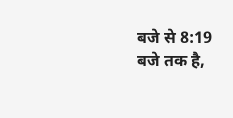बजे से 8:19 बजे तक है,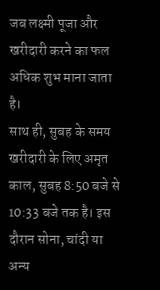जब लक्ष्मी पूजा और खरीदारी करने का फल अधिक शुभ माना जाता है।
साथ ही, सुबह के समय खरीदारी के लिए अमृत काल, सुबह 8:50 बजे से 10:33 बजे तक है। इस दौरान सोना, चांदी या अन्य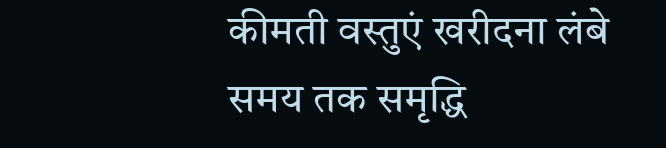कीमती वस्तुएं खरीदना लंबे समय तक समृद्धि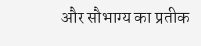और सौभाग्य का प्रतीक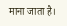माना जाता है।